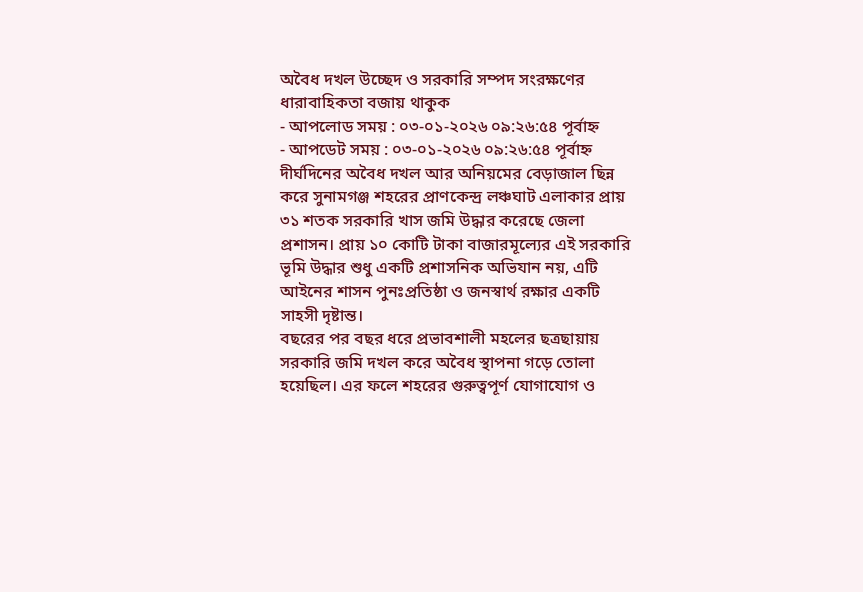অবৈধ দখল উচ্ছেদ ও সরকারি সম্পদ সংরক্ষণের ধারাবাহিকতা বজায় থাকুক
- আপলোড সময় : ০৩-০১-২০২৬ ০৯:২৬:৫৪ পূর্বাহ্ন
- আপডেট সময় : ০৩-০১-২০২৬ ০৯:২৬:৫৪ পূর্বাহ্ন
দীর্ঘদিনের অবৈধ দখল আর অনিয়মের বেড়াজাল ছিন্ন করে সুনামগঞ্জ শহরের প্রাণকেন্দ্র লঞ্চঘাট এলাকার প্রায় ৩১ শতক সরকারি খাস জমি উদ্ধার করেছে জেলা প্রশাসন। প্রায় ১০ কোটি টাকা বাজারমূল্যের এই সরকারি ভূমি উদ্ধার শুধু একটি প্রশাসনিক অভিযান নয়, এটি আইনের শাসন পুনঃপ্রতিষ্ঠা ও জনস্বার্থ রক্ষার একটি সাহসী দৃষ্টান্ত।
বছরের পর বছর ধরে প্রভাবশালী মহলের ছত্রছায়ায় সরকারি জমি দখল করে অবৈধ স্থাপনা গড়ে তোলা হয়েছিল। এর ফলে শহরের গুরুত্বপূর্ণ যোগাযোগ ও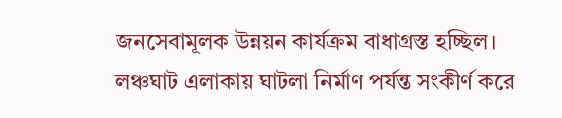জনসেবামূলক উন্নয়ন কার্যক্রম বাধাগ্রস্ত হচ্ছিল। লঞ্চঘাট এলাকায় ঘাটলা নির্মাণ পর্যন্ত সংকীর্ণ করে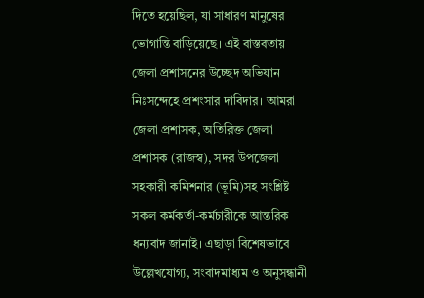দিতে হয়েছিল, যা সাধারণ মানুষের ভোগান্তি বাড়িয়েছে। এই বাস্তবতায় জেলা প্রশাসনের উচ্ছেদ অভিযান নিঃসন্দেহে প্রশংসার দাবিদার। আমরা জেলা প্রশাসক, অতিরিক্ত জেলা প্রশাসক (রাজস্ব), সদর উপজেলা সহকারী কমিশনার (ভূমি)সহ সংশ্লিষ্ট সকল কর্মকর্তা-কর্মচারীকে আন্তরিক ধন্যবাদ জানাই। এছাড়া বিশেষভাবে উল্লেখযোগ্য, সংবাদমাধ্যম ও অনুসন্ধানী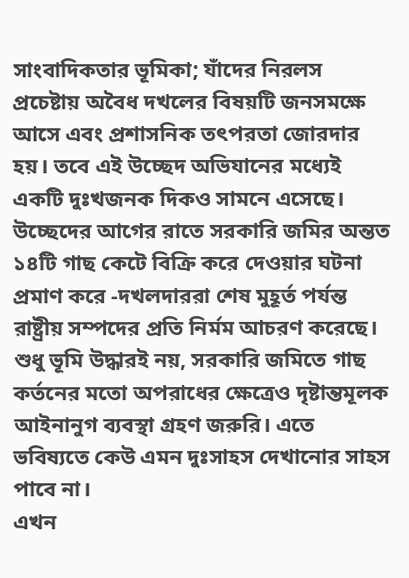সাংবাদিকতার ভূমিকা; যাঁদের নিরলস প্রচেষ্টায় অবৈধ দখলের বিষয়টি জনসমক্ষে আসে এবং প্রশাসনিক তৎপরতা জোরদার হয়। তবে এই উচ্ছেদ অভিযানের মধ্যেই একটি দুঃখজনক দিকও সামনে এসেছে। উচ্ছেদের আগের রাতে সরকারি জমির অন্তত ১৪টি গাছ কেটে বিক্রি করে দেওয়ার ঘটনা প্রমাণ করে -দখলদাররা শেষ মুহূর্ত পর্যন্ত রাষ্ট্রীয় সম্পদের প্রতি নির্মম আচরণ করেছে। শুধু ভূমি উদ্ধারই নয়, সরকারি জমিতে গাছ কর্তনের মতো অপরাধের ক্ষেত্রেও দৃষ্টান্তমূলক আইনানুগ ব্যবস্থা গ্রহণ জরুরি। এতে ভবিষ্যতে কেউ এমন দুঃসাহস দেখানোর সাহস পাবে না।
এখন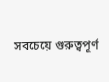সবচেয়ে গুরুত্বপূর্ণ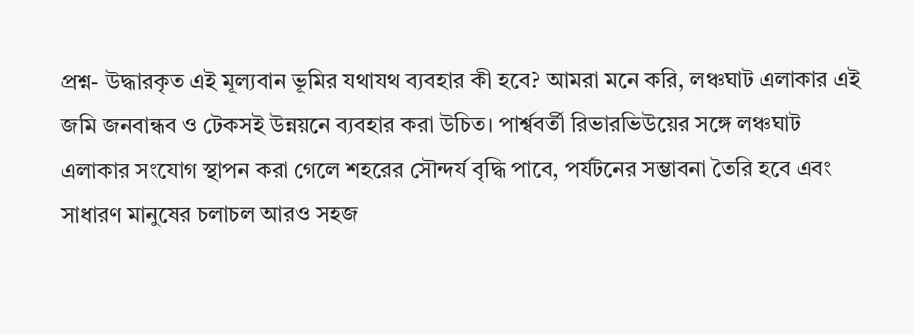প্রশ্ন- উদ্ধারকৃত এই মূল্যবান ভূমির যথাযথ ব্যবহার কী হবে? আমরা মনে করি, লঞ্চঘাট এলাকার এই জমি জনবান্ধব ও টেকসই উন্নয়নে ব্যবহার করা উচিত। পার্শ্ববর্তী রিভারভিউয়ের সঙ্গে লঞ্চঘাট এলাকার সংযোগ স্থাপন করা গেলে শহরের সৌন্দর্য বৃদ্ধি পাবে, পর্যটনের সম্ভাবনা তৈরি হবে এবং সাধারণ মানুষের চলাচল আরও সহজ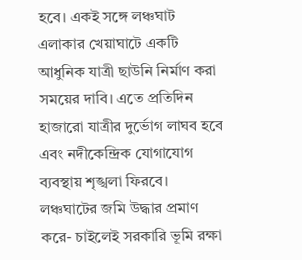হবে। একই সঙ্গে লঞ্চঘাট এলাকার খেয়াঘাটে একটি আধুনিক যাত্রী ছাউনি নির্মাণ করা সময়ের দাবি। এতে প্রতিদিন হাজারো যাত্রীর দুর্ভোগ লাঘব হবে এবং নদীকেন্দ্রিক যোগাযোগ ব্যবস্থায় শৃঙ্খলা ফিরবে।
লঞ্চঘাটের জমি উদ্ধার প্রমাণ করে- চাইলেই সরকারি ভূমি রক্ষা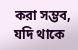করা সম্ভব, যদি থাকে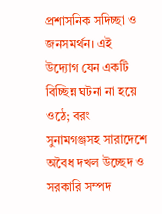প্রশাসনিক সদিচ্ছা ও জনসমর্থন। এই উদ্যোগ যেন একটি বিচ্ছিন্ন ঘটনা না হয়ে ওঠে; বরং সুনামগঞ্জসহ সারাদেশে অবৈধ দখল উচ্ছেদ ও সরকারি সম্পদ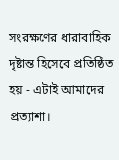সংরক্ষণের ধারাবাহিক দৃষ্টান্ত হিসেবে প্রতিষ্ঠিত হয় - এটাই আমাদের প্রত্যাশা।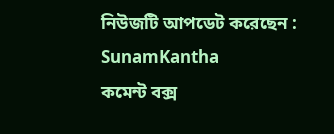নিউজটি আপডেট করেছেন : SunamKantha
কমেন্ট বক্স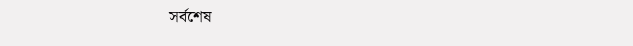সর্বশেষ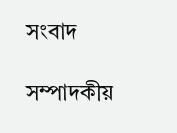সংবাদ

সম্পাদকীয়